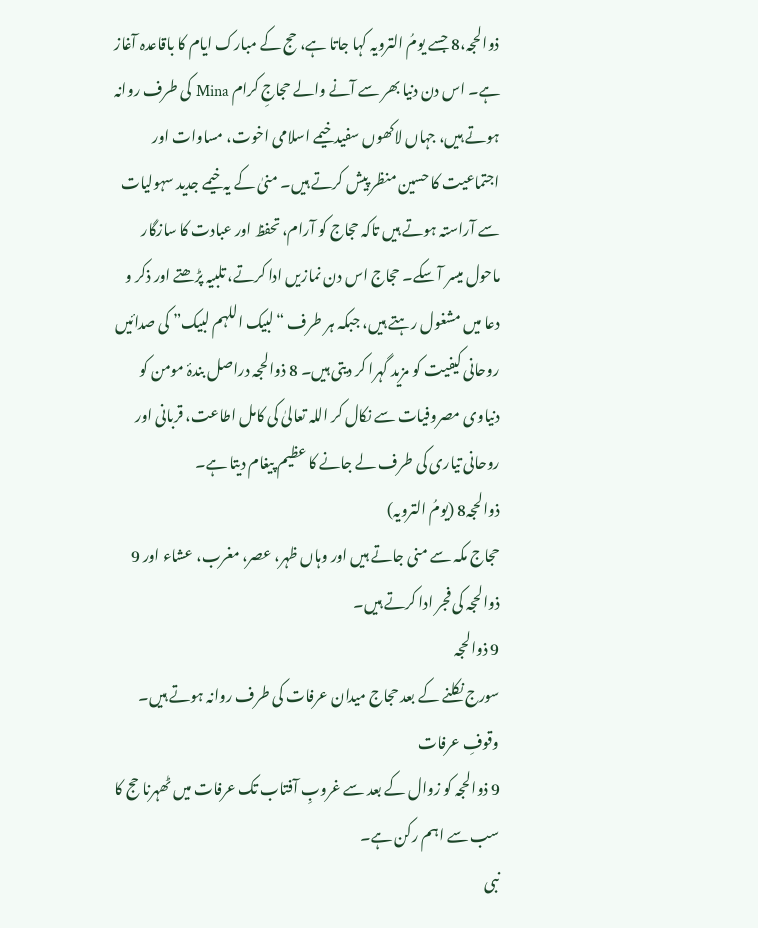ذوالحجہ،8 جسے یومُ الترویہ کہا جاتا ہے، حج کے مبارک ایام کا باقاعدہ آغاز ہے۔ اس دن دنیا بھر سے آنے والے حجاجِ کرام Mina کی طرف روانہ ہوتے ہیں، جہاں لاکھوں سفید خیمے اسلامی اخوت، مساوات اور اجتماعیت کا حسین منظر پیش کرتے ہیں۔ منیٰ کے یہ خیمے جدید سہولیات سے آراستہ ہوتے ہیں تاکہ حجاج کو آرام، تحفظ اور عبادت کا سازگار ماحول میسر آ سکے۔ حجاج اس دن نمازیں ادا کرتے، تلبیہ پڑھتے اور ذکر و دعا میں مشغول رہتے ہیں، جبکہ ہر طرف “لبیک اللہم لبیک” کی صدائیں روحانی کیفیت کو مزید گہرا کر دیتی ہیں۔ 8 ذوالحجہ دراصل بندۂ مومن کو دنیاوی مصروفیات سے نکال کر اللہ تعالیٰ کی کامل اطاعت، قربانی اور روحانی تیاری کی طرف لے جانے کا عظیم پیغام دیتا ہے۔
ذوالحجہ8 (یومُ الترویہ)
حجاج مکہ سے منی جاتے ہیں اور وہاں ظہر، عصر، مغرب، عشاء اور 9 ذوالحجہ کی فجر ادا کرتے ہیں۔
9 ذوالحجہ
سورج نکلنے کے بعد حجاج میدان عرفات کی طرف روانہ ہوتے ہیں۔
وقوفِ عرفات
9 ذوالحجہ کو زوال کے بعد سے غروبِ آفتاب تک عرفات میں ٹھہرنا حج کا سب سے اہم رکن ہے۔
نبی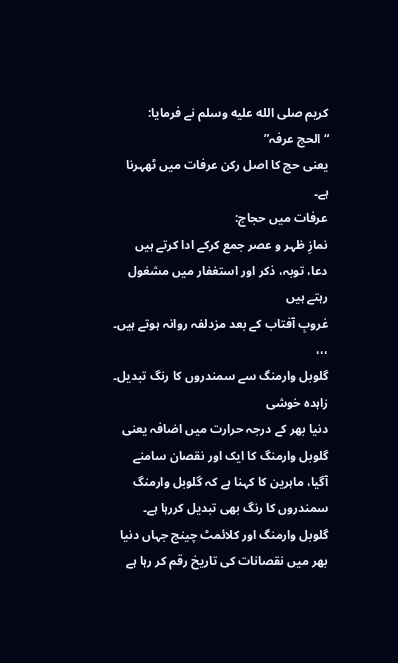کریم صلى الله عليه وسلم نے فرمایا:
“الحج عرفہ”
یعنی حج کا اصل رکن عرفات میں ٹھہرنا ہے۔
عرفات میں حجاج:
نمازِ ظہر و عصر جمع کرکے ادا کرتے ہیں
دعا، توبہ، ذکر اور استغفار میں مشغول رہتے ہیں
غروبِ آفتاب کے بعد مزدلفہ روانہ ہوتے ہیں۔
،،،
گلوبل وارمنگ سے سمندروں کا رنگ تبدیل۔ زاہدہ خوشی
دنیا بھر کے درجہ حرارت میں اضافہ یعنی گلوبل وارمنگ کا ایک اور نقصان سامنے آگیا، ماہرین کا کہنا ہے کہ گلوبل وارمنگ سمندروں کا رنگ بھی تبدیل کررہا ہے۔
گلوبل وارمنگ اور کلائمٹ چینج جہاں دنیا بھر میں نقصانات کی تاریخ رقم کر رہا ہے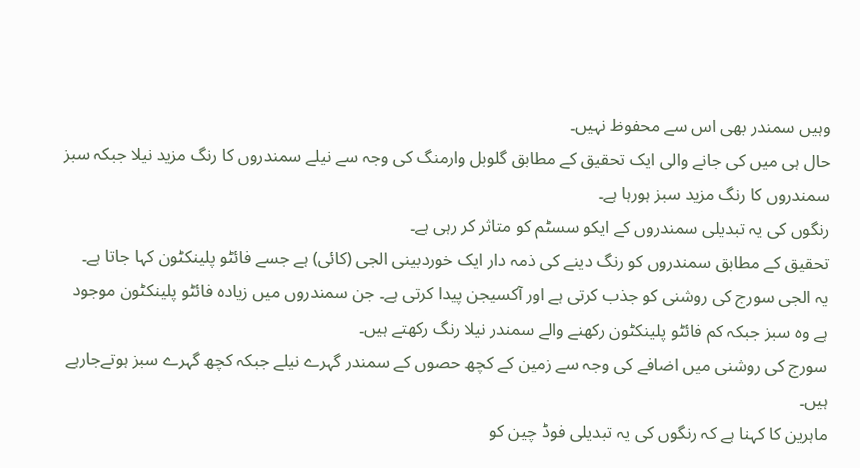وہیں سمندر بھی اس سے محفوظ نہیں۔
حال ہی میں کی جانے والی ایک تحقیق کے مطابق گلوبل وارمنگ کی وجہ سے نیلے سمندروں کا رنگ مزید نیلا جبکہ سبز سمندروں کا رنگ مزید سبز ہورہا ہے۔
رنگوں کی یہ تبدیلی سمندروں کے ایکو سسٹم کو متاثر کر رہی ہے۔
تحقیق کے مطابق سمندروں کو رنگ دینے کی ذمہ دار ایک خوردبینی الجی (کائی) ہے جسے فائٹو پلینکٹون کہا جاتا ہے۔
یہ الجی سورج کی روشنی کو جذب کرتی ہے اور آکسیجن پیدا کرتی ہے۔ جن سمندروں میں زیادہ فائٹو پلینکٹون موجود ہے وہ سبز جبکہ کم فائٹو پلینکٹون رکھنے والے سمندر نیلا رنگ رکھتے ہیں۔
سورج کی روشنی میں اضافے کی وجہ سے زمین کے کچھ حصوں کے سمندر گہرے نیلے جبکہ کچھ گہرے سبز ہوتےجارہے ہیں۔
ماہرین کا کہنا ہے کہ رنگوں کی یہ تبدیلی فوڈ چین کو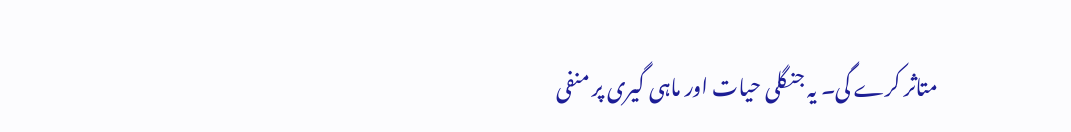متاثر کرے گی۔ یہ جنگلی حیات اور ماہی گیری پر منفی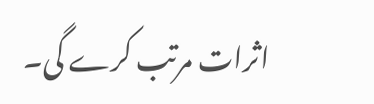اثرات مرتب کرے گی۔